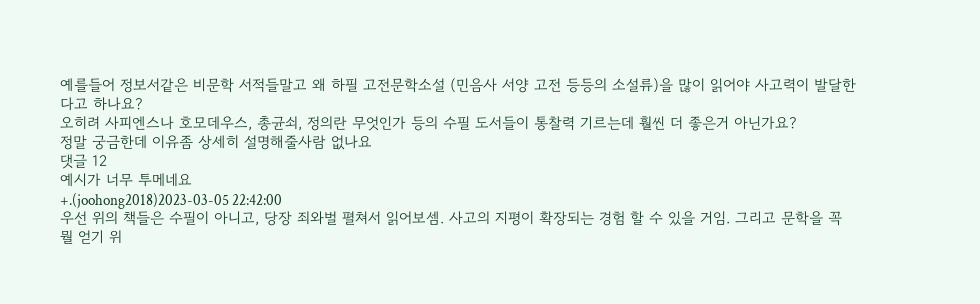예를들어 정보서같은 비문학 서적들말고 왜 하필 고전문학소설 (민음사 서양 고전 등등의 소설류)을 많이 읽어야 사고력이 발달한다고 하나요?
오히려 사피엔스나 호모데우스, 총균쇠, 정의란 무엇인가 등의 수필 도서들이 통찰력 기르는데 훨씬 더 좋은거 아닌가요?
정말 궁금한데 이유좀 상세히 설명해줄사람 없나요
댓글 12
예시가 너무 투메네요
+.(joohong2018)2023-03-05 22:42:00
우선 위의 책들은 수필이 아니고, 당장 죄와벌 펼쳐서 읽어보셈. 사고의 지평이 확장되는 경험 할 수 있을 거임. 그리고 문학을 꼭 뭘 얻기 위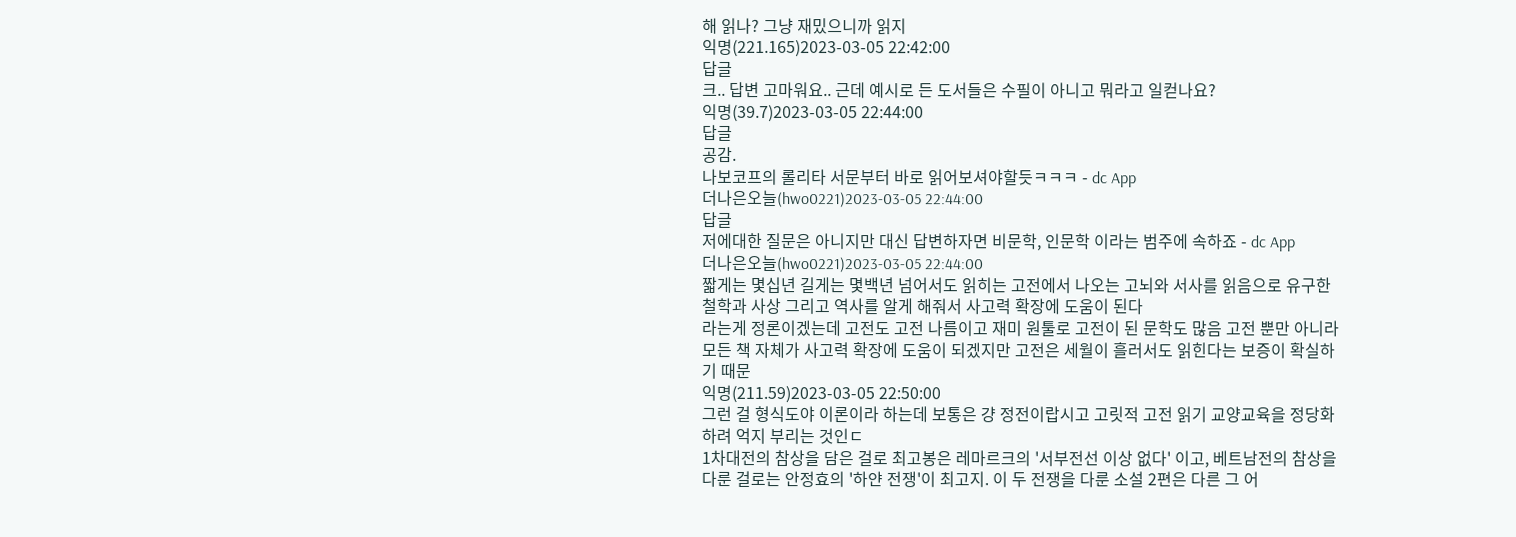해 읽나? 그냥 재밌으니까 읽지
익명(221.165)2023-03-05 22:42:00
답글
크.. 답변 고마워요.. 근데 예시로 든 도서들은 수필이 아니고 뭐라고 일컫나요?
익명(39.7)2023-03-05 22:44:00
답글
공감.
나보코프의 롤리타 서문부터 바로 읽어보셔야할듯ㅋㅋㅋ - dc App
더나은오늘(hwo0221)2023-03-05 22:44:00
답글
저에대한 질문은 아니지만 대신 답변하자면 비문학, 인문학 이라는 범주에 속하죠 - dc App
더나은오늘(hwo0221)2023-03-05 22:44:00
짧게는 몇십년 길게는 몇백년 넘어서도 읽히는 고전에서 나오는 고뇌와 서사를 읽음으로 유구한 철학과 사상 그리고 역사를 알게 해줘서 사고력 확장에 도움이 된다
라는게 정론이겠는데 고전도 고전 나름이고 재미 원툴로 고전이 된 문학도 많음 고전 뿐만 아니라 모든 책 자체가 사고력 확장에 도움이 되겠지만 고전은 세월이 흘러서도 읽힌다는 보증이 확실하기 때문
익명(211.59)2023-03-05 22:50:00
그런 걸 형식도야 이론이라 하는데 보통은 걍 정전이랍시고 고릿적 고전 읽기 교양교육을 정당화하려 억지 부리는 것인ㄷ
1차대전의 참상을 담은 걸로 최고봉은 레마르크의 '서부전선 이상 없다' 이고, 베트남전의 참상을 다룬 걸로는 안정효의 '하얀 전쟁'이 최고지. 이 두 전쟁을 다룬 소설 2편은 다른 그 어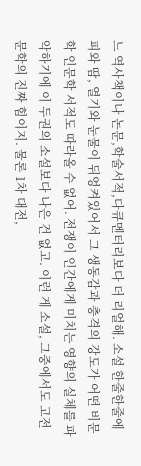느 역사책이나 논문,학술서적,다큐멘터리보다 더 리얼해. 소설 한줄한줄에 피와 땀, 열기와 눈물이 뒤엉켜있어서 그 생동감과 충격의 강도가 어떤 비문학 인문학 서적도 따라올 수 없어. 전쟁이 인간에게 미치는 영향의 실체를 파악하기에 이 두권의 소설보다 나은 건 없고. 이런 게 소설, 그중에서도 고전문학의 진짜 힘이지. 물론 1차 대전,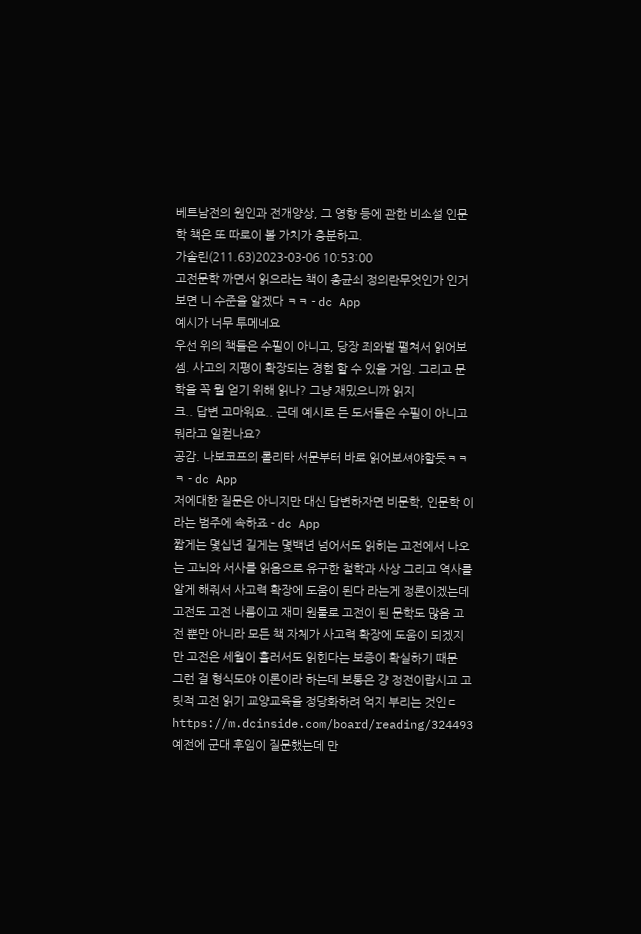베트남전의 원인과 전개양상, 그 영향 등에 관한 비소설 인문학 책은 또 따로이 볼 가치가 충분하고.
가솔린(211.63)2023-03-06 10:53:00
고전문학 까면서 읽으라는 책이 총균쇠 정의란무엇인가 인거 보면 니 수준을 알겠다 ㅋㅋ - dc App
예시가 너무 투메네요
우선 위의 책들은 수필이 아니고, 당장 죄와벌 펼쳐서 읽어보셈. 사고의 지평이 확장되는 경험 할 수 있을 거임. 그리고 문학을 꼭 뭘 얻기 위해 읽나? 그냥 재밌으니까 읽지
크.. 답변 고마워요.. 근데 예시로 든 도서들은 수필이 아니고 뭐라고 일컫나요?
공감. 나보코프의 롤리타 서문부터 바로 읽어보셔야할듯ㅋㅋㅋ - dc App
저에대한 질문은 아니지만 대신 답변하자면 비문학, 인문학 이라는 범주에 속하죠 - dc App
짧게는 몇십년 길게는 몇백년 넘어서도 읽히는 고전에서 나오는 고뇌와 서사를 읽음으로 유구한 철학과 사상 그리고 역사를 알게 해줘서 사고력 확장에 도움이 된다 라는게 정론이겠는데 고전도 고전 나름이고 재미 원툴로 고전이 된 문학도 많음 고전 뿐만 아니라 모든 책 자체가 사고력 확장에 도움이 되겠지만 고전은 세월이 흘러서도 읽힌다는 보증이 확실하기 때문
그런 걸 형식도야 이론이라 하는데 보통은 걍 정전이랍시고 고릿적 고전 읽기 교양교육을 정당화하려 억지 부리는 것인ㄷ
https://m.dcinside.com/board/reading/324493
예전에 군대 후임이 질문했는데 만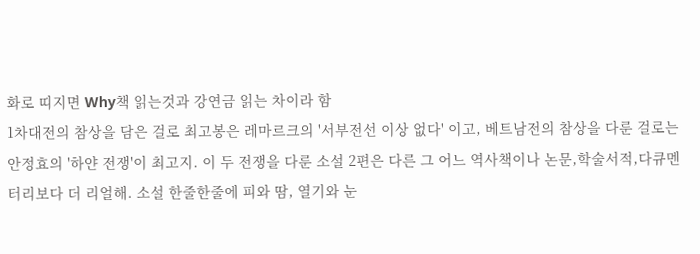화로 띠지면 Why책 읽는것과 강연금 읽는 차이라 함
1차대전의 참상을 담은 걸로 최고봉은 레마르크의 '서부전선 이상 없다' 이고, 베트남전의 참상을 다룬 걸로는 안정효의 '하얀 전쟁'이 최고지. 이 두 전쟁을 다룬 소설 2편은 다른 그 어느 역사책이나 논문,학술서적,다큐멘터리보다 더 리얼해. 소설 한줄한줄에 피와 땀, 열기와 눈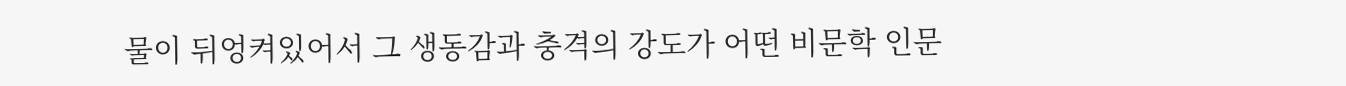물이 뒤엉켜있어서 그 생동감과 충격의 강도가 어떤 비문학 인문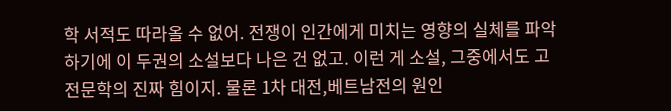학 서적도 따라올 수 없어. 전쟁이 인간에게 미치는 영향의 실체를 파악하기에 이 두권의 소설보다 나은 건 없고. 이런 게 소설, 그중에서도 고전문학의 진짜 힘이지. 물론 1차 대전,베트남전의 원인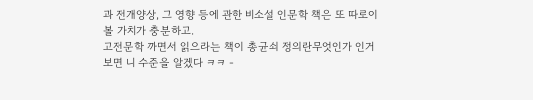과 전개양상, 그 영향 등에 관한 비소설 인문학 책은 또 따로이 볼 가치가 충분하고.
고전문학 까면서 읽으라는 책이 총균쇠 정의란무엇인가 인거 보면 니 수준을 알겠다 ㅋㅋ -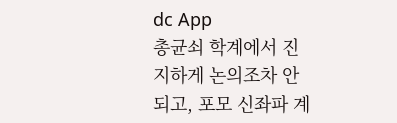dc App
총균쇠 학계에서 진지하게 논의조차 안되고, 포모 신좌파 계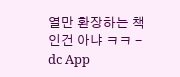열만 환장하는 책인건 아냐 ㅋㅋ - dc App